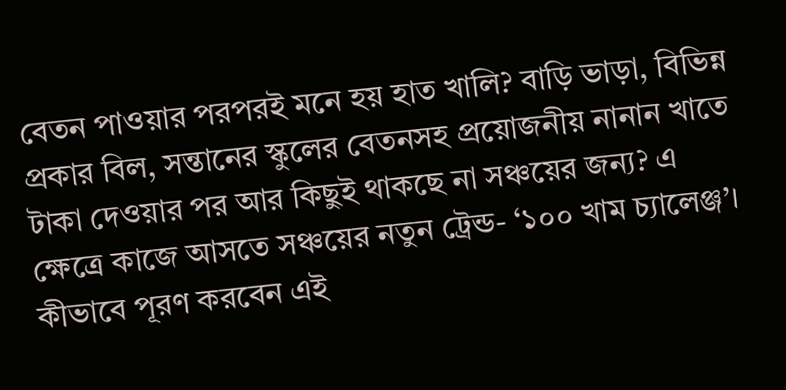বেতন পাওয়ার পরপরই মনে হয় হাত খালি? বাড়ি ভাড়া, বিভিন্ন প্রকার বিল, সন্তানের স্কুলের বেতনসহ প্রয়োজনীয় নানান খাতে টাকা দেওয়ার পর আর কিছুই থাকছে না সঞ্চয়ের জন্য? এ ক্ষেত্রে কাজে আসতে সঞ্চয়ের নতুন ট্রেন্ড- ‘১০০ খাম চ্যালেঞ্জ’। কীভাবে পূরণ করবেন এই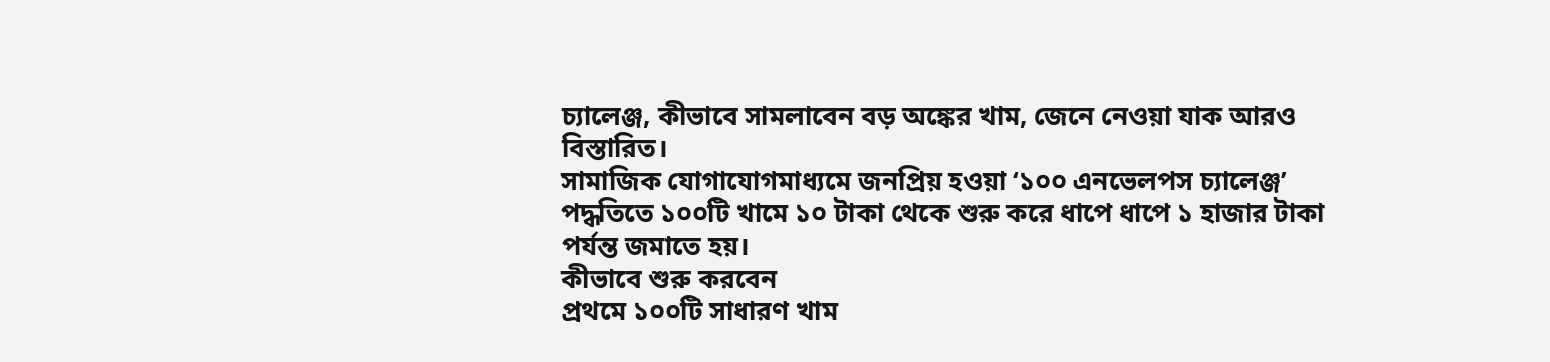চ্যালেঞ্জ, কীভাবে সামলাবেন বড় অঙ্কের খাম, জেনে নেওয়া যাক আরও বিস্তারিত।
সামাজিক যোগাযোগমাধ্যমে জনপ্রিয় হওয়া ‘১০০ এনভেলপস চ্যালেঞ্জ’ পদ্ধতিতে ১০০টি খামে ১০ টাকা থেকে শুরু করে ধাপে ধাপে ১ হাজার টাকা পর্যন্ত জমাতে হয়।
কীভাবে শুরু করবেন
প্রথমে ১০০টি সাধারণ খাম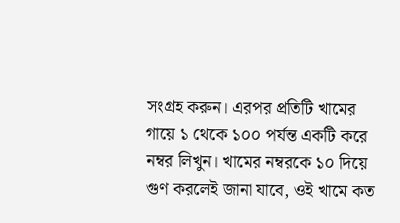সংগ্রহ করুন। এরপর প্রতিটি খামের গায়ে ১ থেকে ১০০ পর্যন্ত একটি করে নম্বর লিখুন। খামের নম্বরকে ১০ দিয়ে গুণ করলেই জানা যাবে, ওই খামে কত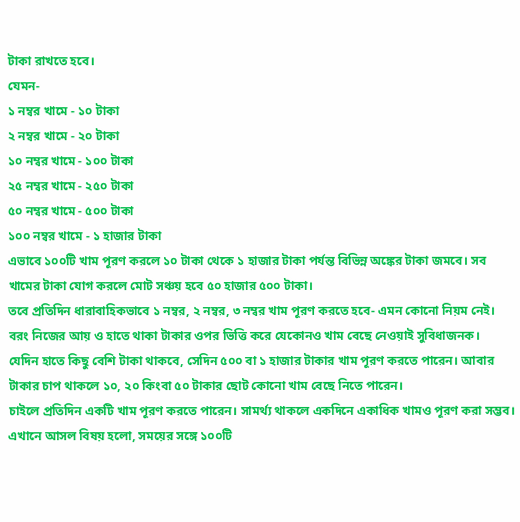টাকা রাখতে হবে।
যেমন-
১ নম্বর খামে - ১০ টাকা
২ নম্বর খামে - ২০ টাকা
১০ নম্বর খামে - ১০০ টাকা
২৫ নম্বর খামে - ২৫০ টাকা
৫০ নম্বর খামে - ৫০০ টাকা
১০০ নম্বর খামে - ১ হাজার টাকা
এভাবে ১০০টি খাম পূরণ করলে ১০ টাকা থেকে ১ হাজার টাকা পর্যন্ত বিভিন্ন অঙ্কের টাকা জমবে। সব খামের টাকা যোগ করলে মোট সঞ্চয় হবে ৫০ হাজার ৫০০ টাকা।
তবে প্রতিদিন ধারাবাহিকভাবে ১ নম্বর, ২ নম্বর, ৩ নম্বর খাম পূরণ করতে হবে- এমন কোনো নিয়ম নেই। বরং নিজের আয় ও হাতে থাকা টাকার ওপর ভিত্তি করে যেকোনও খাম বেছে নেওয়াই সুবিধাজনক।
যেদিন হাতে কিছু বেশি টাকা থাকবে, সেদিন ৫০০ বা ১ হাজার টাকার খাম পূরণ করতে পারেন। আবার টাকার চাপ থাকলে ১০, ২০ কিংবা ৫০ টাকার ছোট কোনো খাম বেছে নিতে পারেন।
চাইলে প্রতিদিন একটি খাম পূরণ করতে পারেন। সামর্থ্য থাকলে একদিনে একাধিক খামও পূরণ করা সম্ভব। এখানে আসল বিষয় হলো, সময়ের সঙ্গে ১০০টি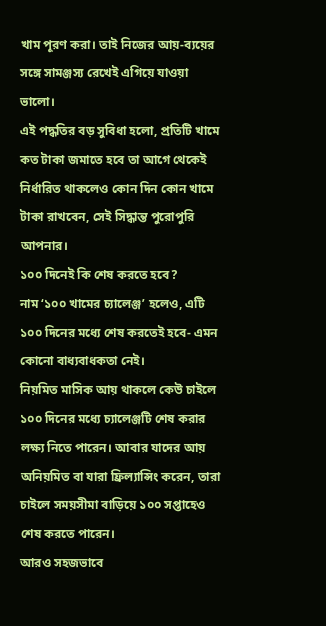খাম পূরণ করা। তাই নিজের আয়-ব্যয়ের সঙ্গে সামঞ্জস্য রেখেই এগিয়ে যাওয়া ভালো।
এই পদ্ধতির বড় সুবিধা হলো, প্রতিটি খামে কত টাকা জমাতে হবে তা আগে থেকেই নির্ধারিত থাকলেও কোন দিন কোন খামে টাকা রাখবেন, সেই সিদ্ধান্ত পুরোপুরি আপনার।
১০০ দিনেই কি শেষ করতে হবে?
নাম ‘১০০ খামের চ্যালেঞ্জ’ হলেও, এটি ১০০ দিনের মধ্যে শেষ করতেই হবে- এমন কোনো বাধ্যবাধকতা নেই।
নিয়মিত মাসিক আয় থাকলে কেউ চাইলে ১০০ দিনের মধ্যে চ্যালেঞ্জটি শেষ করার লক্ষ্য নিতে পারেন। আবার যাদের আয় অনিয়মিত বা যারা ফ্রিল্যান্সিং করেন, তারা চাইলে সময়সীমা বাড়িয়ে ১০০ সপ্তাহেও শেষ করতে পারেন।
আরও সহজভাবে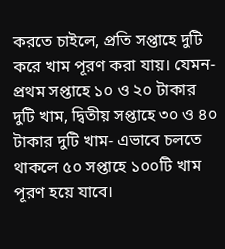করতে চাইলে, প্রতি সপ্তাহে দুটি করে খাম পূরণ করা যায়। যেমন- প্রথম সপ্তাহে ১০ ও ২০ টাকার দুটি খাম, দ্বিতীয় সপ্তাহে ৩০ ও ৪০ টাকার দুটি খাম- এভাবে চলতে থাকলে ৫০ সপ্তাহে ১০০টি খাম পূরণ হয়ে যাবে।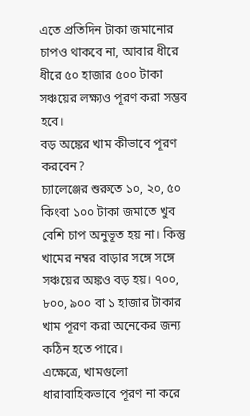এতে প্রতিদিন টাকা জমানোর চাপও থাকবে না, আবার ধীরে ধীরে ৫০ হাজার ৫০০ টাকা সঞ্চয়ের লক্ষ্যও পূরণ করা সম্ভব হবে।
বড় অঙ্কের খাম কীভাবে পূরণ করবেন?
চ্যালেঞ্জের শুরুতে ১০, ২০, ৫০ কিংবা ১০০ টাকা জমাতে খুব বেশি চাপ অনুভূত হয় না। কিন্তু খামের নম্বর বাড়ার সঙ্গে সঙ্গে সঞ্চয়ের অঙ্কও বড় হয়। ৭০০, ৮০০, ৯০০ বা ১ হাজার টাকার খাম পূরণ করা অনেকের জন্য কঠিন হতে পারে।
এক্ষেত্রে, খামগুলো ধারাবাহিকভাবে পূরণ না করে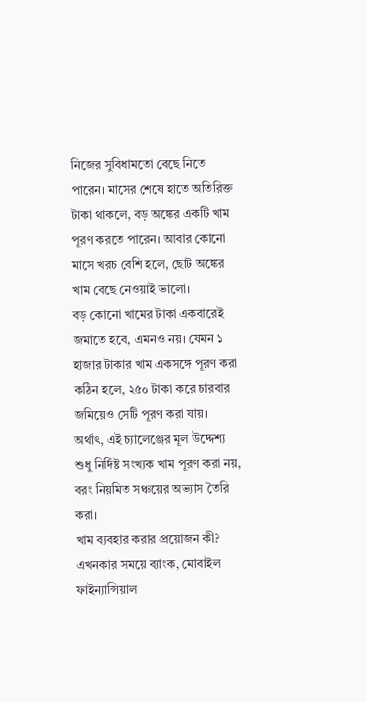নিজের সুবিধামতো বেছে নিতে পারেন। মাসের শেষে হাতে অতিরিক্ত টাকা থাকলে, বড় অঙ্কের একটি খাম পূরণ করতে পারেন। আবার কোনো মাসে খরচ বেশি হলে, ছোট অঙ্কের খাম বেছে নেওয়াই ভালো।
বড় কোনো খামের টাকা একবারেই জমাতে হবে, এমনও নয়। যেমন ১ হাজার টাকার খাম একসঙ্গে পূরণ করা কঠিন হলে, ২৫০ টাকা করে চারবার জমিয়েও সেটি পূরণ করা যায়।
অর্থাৎ, এই চ্যালেঞ্জের মূল উদ্দেশ্য শুধু নির্দিষ্ট সংখ্যক খাম পূরণ করা নয়, বরং নিয়মিত সঞ্চয়ের অভ্যাস তৈরি করা।
খাম ব্যবহার করার প্রয়োজন কী?
এখনকার সময়ে ব্যাংক, মোবাইল ফাইন্যান্সিয়াল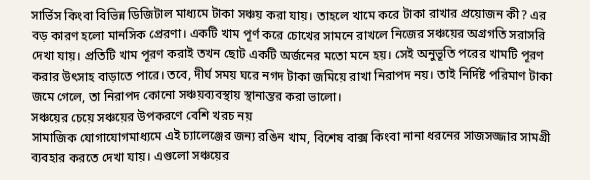সার্ভিস কিংবা বিভিন্ন ডিজিটাল মাধ্যমে টাকা সঞ্চয় করা যায়। তাহলে খামে করে টাকা রাখার প্রয়োজন কী? এর বড় কারণ হলো মানসিক প্রেরণা। একটি খাম পূর্ণ করে চোখের সামনে রাখলে নিজের সঞ্চয়ের অগ্রগতি সরাসরি দেখা যায়। প্রতিটি খাম পূরণ করাই তখন ছোট একটি অর্জনের মতো মনে হয়। সেই অনুভূতি পরের খামটি পূরণ করার উৎসাহ বাড়াতে পারে। তবে, দীর্ঘ সময় ঘরে নগদ টাকা জমিয়ে রাখা নিরাপদ নয়। তাই নির্দিষ্ট পরিমাণ টাকা জমে গেলে, তা নিরাপদ কোনো সঞ্চয়ব্যবস্থায় স্থানান্তর করা ভালো।
সঞ্চয়ের চেয়ে সঞ্চয়ের উপকরণে বেশি খরচ নয়
সামাজিক যোগাযোগমাধ্যমে এই চ্যালেঞ্জের জন্য রঙিন খাম, বিশেষ বাক্স কিংবা নানা ধরনের সাজসজ্জার সামগ্রী ব্যবহার করতে দেখা যায়। এগুলো সঞ্চয়ের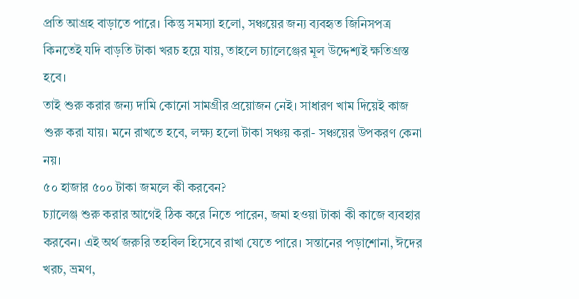প্রতি আগ্রহ বাড়াতে পারে। কিন্তু সমস্যা হলো, সঞ্চয়ের জন্য ব্যবহৃত জিনিসপত্র কিনতেই যদি বাড়তি টাকা খরচ হয়ে যায়, তাহলে চ্যালেঞ্জের মূল উদ্দেশ্যই ক্ষতিগ্রস্ত হবে।
তাই শুরু করার জন্য দামি কোনো সামগ্রীর প্রয়োজন নেই। সাধারণ খাম দিয়েই কাজ শুরু করা যায়। মনে রাখতে হবে, লক্ষ্য হলো টাকা সঞ্চয় করা- সঞ্চয়ের উপকরণ কেনা নয়।
৫০ হাজার ৫০০ টাকা জমলে কী করবেন?
চ্যালেঞ্জ শুরু করার আগেই ঠিক করে নিতে পারেন, জমা হওয়া টাকা কী কাজে ব্যবহার করবেন। এই অর্থ জরুরি তহবিল হিসেবে রাখা যেতে পারে। সন্তানের পড়াশোনা, ঈদের খরচ, ভ্রমণ,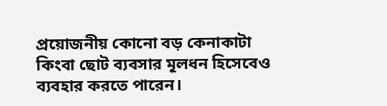প্রয়োজনীয় কোনো বড় কেনাকাটা কিংবা ছোট ব্যবসার মূলধন হিসেবেও ব্যবহার করতে পারেন।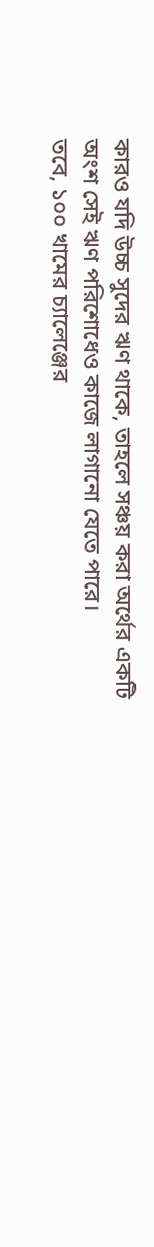কারও যদি উচ্চ সুদের ঋণ থাকে, তাহলে সঞ্চয় করা অর্থের একটি অংশ সেই ঋণ পরিশোধেও কাজে লাগানো যেতে পারে।
তবে, ১০০ খামের চ্যালেঞ্জের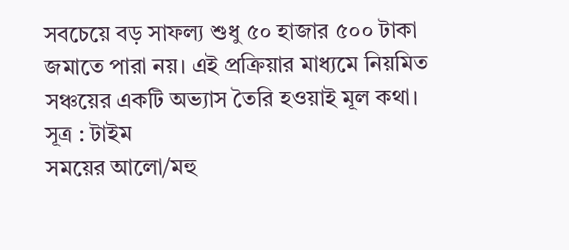সবচেয়ে বড় সাফল্য শুধু ৫০ হাজার ৫০০ টাকা জমাতে পারা নয়। এই প্রক্রিয়ার মাধ্যমে নিয়মিত সঞ্চয়ের একটি অভ্যাস তৈরি হওয়াই মূল কথা।
সূত্র : টাইম
সময়ের আলো/মহু